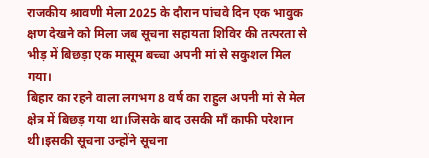राजकीय श्रावणी मेला 2025 के दौरान पांचवे दिन एक भावुक क्षण देखने को मिला जब सूचना सहायता शिविर की तत्परता से भीड़ में बिछड़ा एक मासूम बच्चा अपनी मां से सकुशल मिल गया।
बिहार का रहने वाला लगभग 8 वर्ष का राहुल अपनी मां से मेल क्षेत्र में बिछड़ गया था।जिसके बाद उसकी माँ काफी परेशान थी।इसकी सूचना उन्होंने सूचना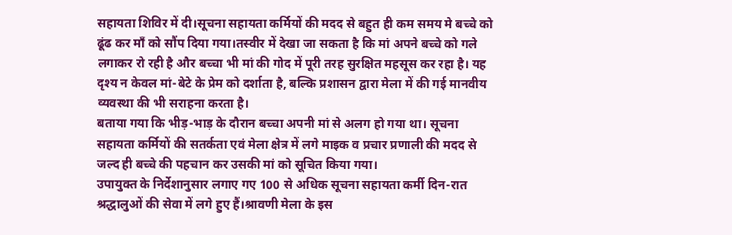सहायता शिविर में दी।सूचना सहायता कर्मियों की मदद से बहुत ही कम समय मे बच्चे को ढूंढ कर माँ को सौंप दिया गया।तस्वीर में देखा जा सकता है कि मां अपने बच्चे को गले लगाकर रो रही है और बच्चा भी मां की गोद में पूरी तरह सुरक्षित महसूस कर रहा है। यह दृश्य न केवल मां-बेटे के प्रेम को दर्शाता है, बल्कि प्रशासन द्वारा मेला में की गई मानवीय व्यवस्था की भी सराहना करता है।
बताया गया कि भीड़-भाड़ के दौरान बच्चा अपनी मां से अलग हो गया था। सूचना सहायता कर्मियों की सतर्कता एवं मेला क्षेत्र में लगे माइक व प्रचार प्रणाली की मदद से जल्द ही बच्चे की पहचान कर उसकी मां को सूचित किया गया।
उपायुक्त के निर्देशानुसार लगाए गए 100 से अधिक सूचना सहायता कर्मी दिन-रात श्रद्धालुओं की सेवा में लगे हुए हैं।श्रावणी मेला के इस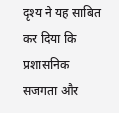दृश्य ने यह साबित कर दिया कि प्रशासनिक सजगता और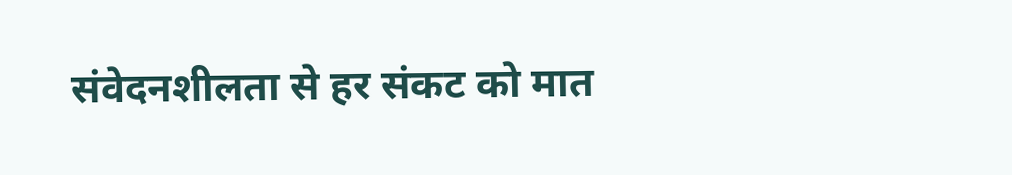संवेदनशीलता से हर संकट को मात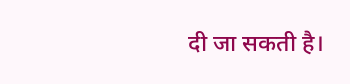दी जा सकती है।